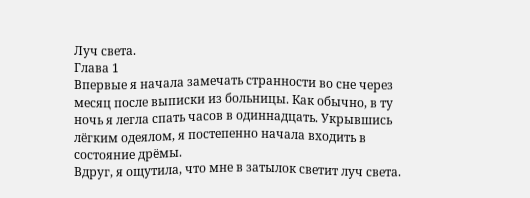Луч света.
Глава 1
Впервые я начала замечать странности во сне через месяц после выписки из больницы. Как обычно, в ту ночь я легла спать часов в одиннадцать. Укрывшись лёгким одеялом, я постепенно начала входить в состояние дрëмы.
Вдруг, я ощутила, что мне в затылок светит луч света.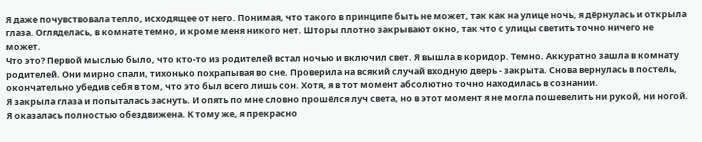Я даже почувствовала тепло, исходящее от него. Понимая, что такого в принципе быть не может, так как на улице ночь, я дёрнулась и открыла глаза. Огляделась, в комнате темно, и кроме меня никого нет. Шторы плотно закрывают окно, так что с улицы светить точно ничего не может.
Что это? Первой мыслью было, что кто-то из родителей встал ночью и включил свет. Я вышла в коридор. Темно. Аккуратно зашла в комнату родителей. Они мирно спали, тихонько похрапывая во сне. Проверила на всякий случай входную дверь - закрыта. Снова вернулась в постель, окончательно убедив себя в том, что это был всего лишь сон. Хотя, я в тот момент абсолютно точно находилась в сознании.
Я закрыла глаза и попыталась заснуть. И опять по мне словно прошёлся луч света, но в этот момент я не могла пошевелить ни рукой, ни ногой. Я оказалась полностью обездвижена. К тому же, я прекрасно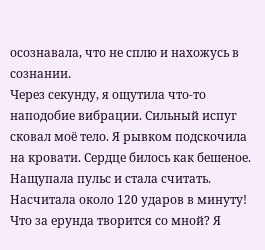осознавала, что не сплю и нахожусь в сознании.
Через секунду, я ощутила что-то наподобие вибрации. Сильный испуг сковал моё тело. Я рывком подскочила на кровати. Сердце билось как бешеное. Нащупала пульс и стала считать. Насчитала около 120 ударов в минуту!
Что за ерунда творится со мной? Я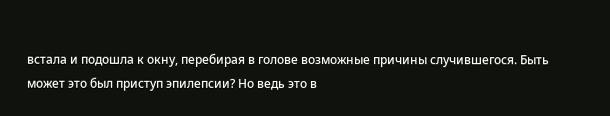встала и подошла к окну, перебирая в голове возможные причины случившегося. Быть может это был приступ эпилепсии? Но ведь это в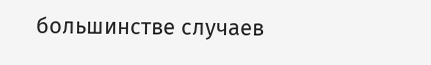большинстве случаев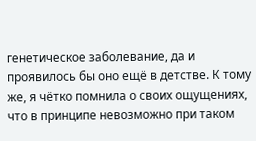генетическое заболевание, да и проявилось бы оно ещё в детстве. К тому же, я чётко помнила о своих ощущениях, что в принципе невозможно при таком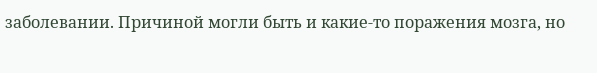заболевании. Причиной могли быть и какие-то поражения мозга, но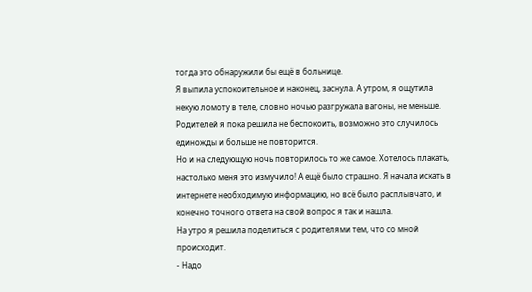тогда это обнаружили бы ещё в больнице.
Я выпила успокоительное и наконец, заснула. А утром, я ощутила некую ломоту в теле, словно ночью разгружала вагоны, не меньше.
Родителей я пока решила не беспокоить, возможно это случилось единожды и больше не повторится.
Но и на следующую ночь повторилось то же самое. Хотелось плакать, настолько меня это измучило! А ещё было страшно. Я начала искать в интернете необходимую информацию, но всё было расплывчато, и конечно точного ответа на свой вопрос я так и нашла.
На утро я решила поделиться с родителями тем, что со мной происходит.
- Надо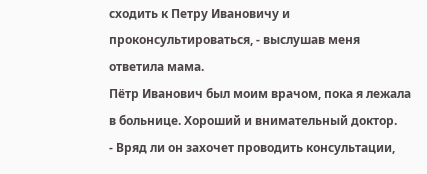сходить к Петру Ивановичу и проконсультироваться, - выслушав меня ответила мама.
Пётр Иванович был моим врачом, пока я лежала в больнице. Хороший и внимательный доктор.
- Вряд ли он захочет проводить консультации,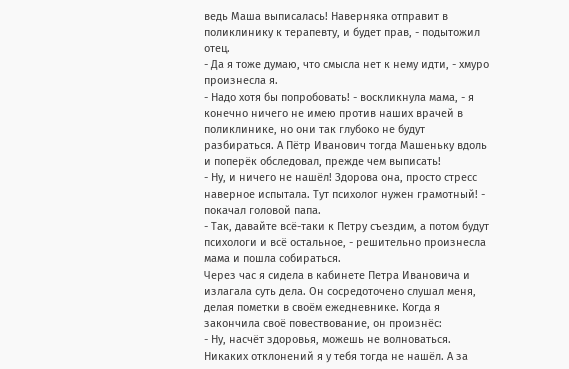ведь Маша выписалась! Наверняка отправит в поликлинику к терапевту, и будет прав, - подытожил отец.
- Да я тоже думаю, что смысла нет к нему идти, - хмуро произнесла я.
- Надо хотя бы попробовать! - воскликнула мама, - я конечно ничего не имею против наших врачей в поликлинике, но они так глубоко не будут разбираться. А Пётр Иванович тогда Машеньку вдоль и поперёк обследовал, прежде чем выписать!
- Ну, и ничего не нашёл! Здорова она, просто стресс наверное испытала. Тут психолог нужен грамотный! - покачал головой папа.
- Так, давайте всё-таки к Петру съездим, а потом будут психологи и всё остальное, - решительно произнесла мама и пошла собираться.
Через час я сидела в кабинете Петра Ивановича и излагала суть дела. Он сосредоточено слушал меня, делая пометки в своём ежедневнике. Когда я закончила своё повествование, он произнёс:
- Ну, насчёт здоровья, можешь не волноваться. Никаких отклонений я у тебя тогда не нашёл. А за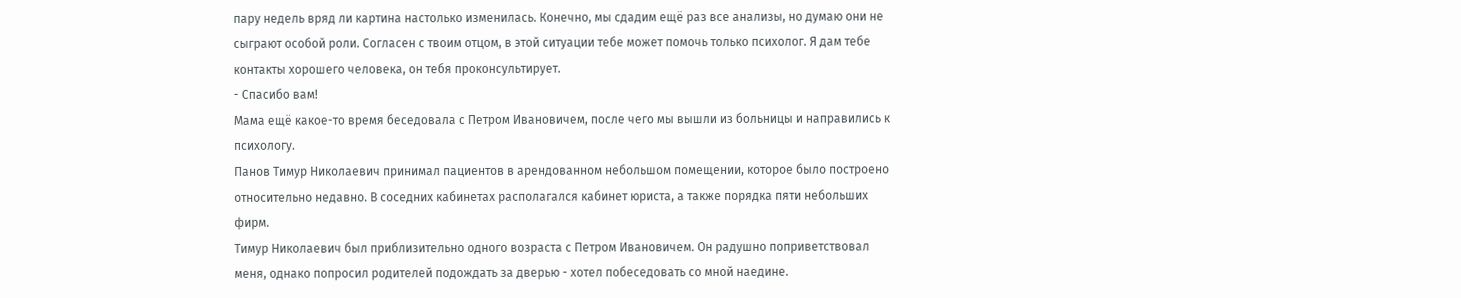пару недель вряд ли картина настолько изменилась. Конечно, мы сдадим ещё раз все анализы, но думаю они не сыграют особой роли. Согласен с твоим отцом, в этой ситуации тебе может помочь только психолог. Я дам тебе контакты хорошего человека, он тебя проконсультирует.
- Спасибо вам!
Мама ещё какое-то время беседовала с Петром Ивановичем, после чего мы вышли из больницы и направились к психологу.
Панов Тимур Николаевич принимал пациентов в арендованном небольшом помещении, которое было построено относительно недавно. В соседних кабинетах располагался кабинет юриста, а также порядка пяти небольших фирм.
Тимур Николаевич был приблизительно одного возраста с Петром Ивановичем. Он радушно поприветствовал меня, однако попросил родителей подождать за дверью - хотел побеседовать со мной наедине.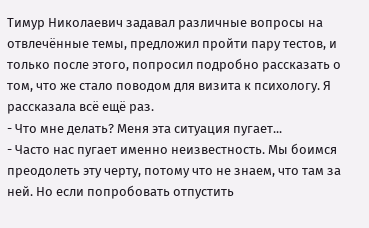Тимур Николаевич задавал различные вопросы на отвлечённые темы, предложил пройти пару тестов, и только после этого, попросил подробно рассказать о том, что же стало поводом для визита к психологу. Я рассказала всё ещё раз.
- Что мне делать? Меня эта ситуация пугает...
- Часто нас пугает именно неизвестность. Мы боимся преодолеть эту черту, потому что не знаем, что там за ней. Но если попробовать отпустить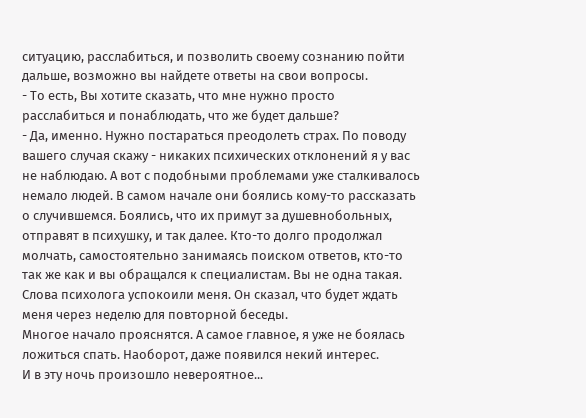ситуацию, расслабиться, и позволить своему сознанию пойти дальше, возможно вы найдете ответы на свои вопросы.
- То есть, Вы хотите сказать, что мне нужно просто расслабиться и понаблюдать, что же будет дальше?
- Да, именно. Нужно постараться преодолеть страх. По поводу вашего случая скажу - никаких психических отклонений я у вас не наблюдаю. А вот с подобными проблемами уже сталкивалось немало людей. В самом начале они боялись кому-то рассказать о случившемся. Боялись, что их примут за душевнобольных, отправят в психушку, и так далее. Кто-то долго продолжал молчать, самостоятельно занимаясь поиском ответов, кто-то так же как и вы обращался к специалистам. Вы не одна такая.
Слова психолога успокоили меня. Он сказал, что будет ждать меня через неделю для повторной беседы.
Многое начало прояснятся. А самое главное, я уже не боялась ложиться спать. Наоборот, даже появился некий интерес.
И в эту ночь произошло невероятное...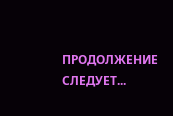ПРОДОЛЖЕНИЕ СЛЕДУЕТ...